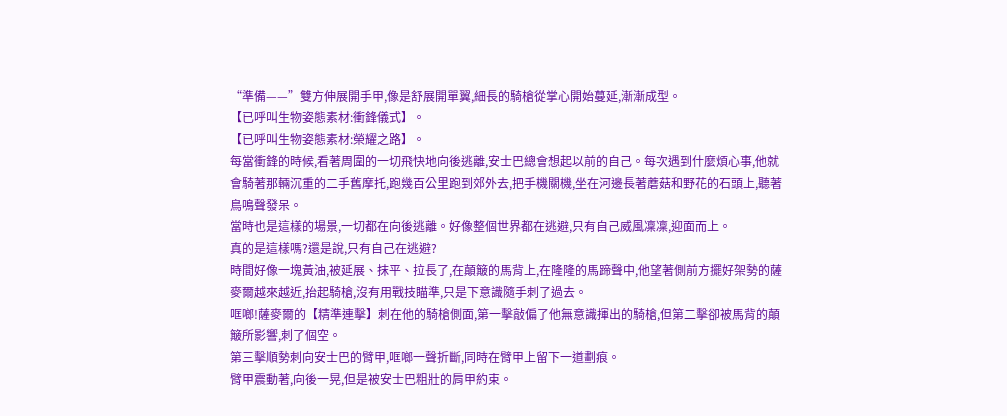“準備——”雙方伸展開手甲,像是舒展開單翼,細長的騎槍從掌心開始蔓延,漸漸成型。
【已呼叫生物姿態素材:衝鋒儀式】。
【已呼叫生物姿態素材:榮耀之路】。
每當衝鋒的時候,看著周圍的一切飛快地向後逃離,安士巴總會想起以前的自己。每次遇到什麼煩心事,他就會騎著那輛沉重的二手舊摩托,跑幾百公里跑到郊外去,把手機關機,坐在河邊長著蘑菇和野花的石頭上,聽著鳥鳴聲發呆。
當時也是這樣的場景,一切都在向後逃離。好像整個世界都在逃避,只有自己威風凜凜,迎面而上。
真的是這樣嗎?還是說,只有自己在逃避?
時間好像一塊黃油,被延展、抹平、拉長了,在顛簸的馬背上,在隆隆的馬蹄聲中,他望著側前方擺好架勢的薩麥爾越來越近,抬起騎槍,沒有用戰技瞄準,只是下意識隨手刺了過去。
哐啷!薩麥爾的【精準連擊】刺在他的騎槍側面,第一擊敲偏了他無意識揮出的騎槍,但第二擊卻被馬背的顛簸所影響,刺了個空。
第三擊順勢刺向安士巴的臂甲,哐啷一聲折斷,同時在臂甲上留下一道劃痕。
臂甲震動著,向後一晃,但是被安士巴粗壯的肩甲約束。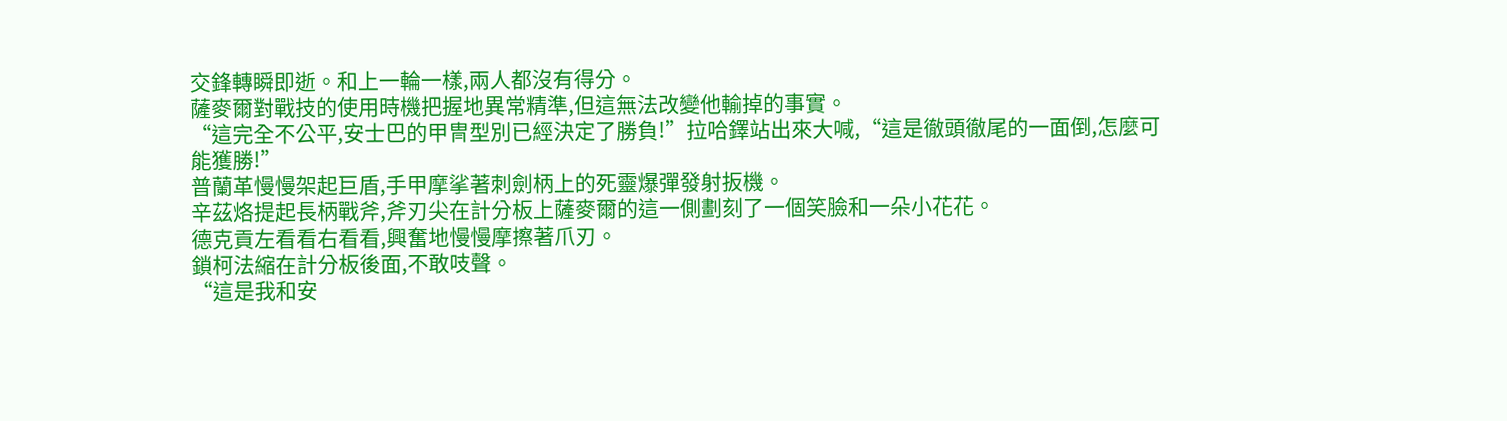交鋒轉瞬即逝。和上一輪一樣,兩人都沒有得分。
薩麥爾對戰技的使用時機把握地異常精準,但這無法改變他輸掉的事實。
“這完全不公平,安士巴的甲冑型別已經決定了勝負!”拉哈鐸站出來大喊,“這是徹頭徹尾的一面倒,怎麼可能獲勝!”
普蘭革慢慢架起巨盾,手甲摩挲著刺劍柄上的死靈爆彈發射扳機。
辛茲烙提起長柄戰斧,斧刃尖在計分板上薩麥爾的這一側劃刻了一個笑臉和一朵小花花。
德克貢左看看右看看,興奮地慢慢摩擦著爪刃。
鎖柯法縮在計分板後面,不敢吱聲。
“這是我和安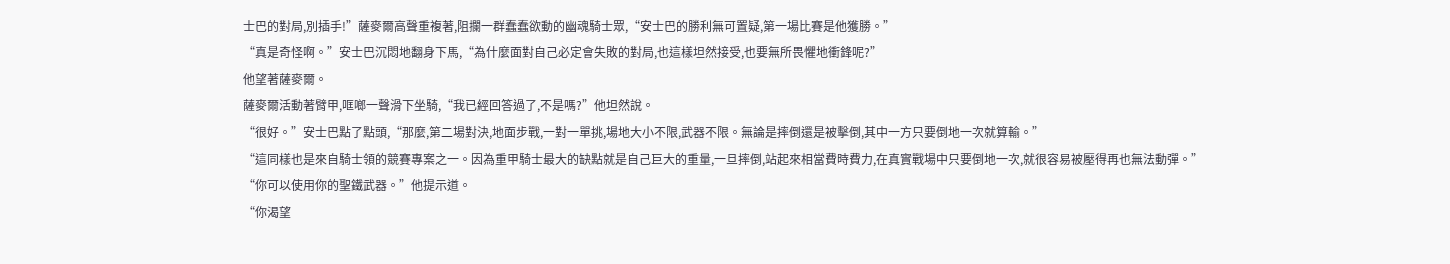士巴的對局,別插手!”薩麥爾高聲重複著,阻攔一群蠢蠢欲動的幽魂騎士眾,“安士巴的勝利無可置疑,第一場比賽是他獲勝。”
“真是奇怪啊。”安士巴沉悶地翻身下馬,“為什麼面對自己必定會失敗的對局,也這樣坦然接受,也要無所畏懼地衝鋒呢?”
他望著薩麥爾。
薩麥爾活動著臂甲,哐啷一聲滑下坐騎,“我已經回答過了,不是嗎?”他坦然說。
“很好。”安士巴點了點頭,“那麼,第二場對決,地面步戰,一對一單挑,場地大小不限,武器不限。無論是摔倒還是被擊倒,其中一方只要倒地一次就算輸。”
“這同樣也是來自騎士領的競賽專案之一。因為重甲騎士最大的缺點就是自己巨大的重量,一旦摔倒,站起來相當費時費力,在真實戰場中只要倒地一次,就很容易被壓得再也無法動彈。”
“你可以使用你的聖鐵武器。”他提示道。
“你渴望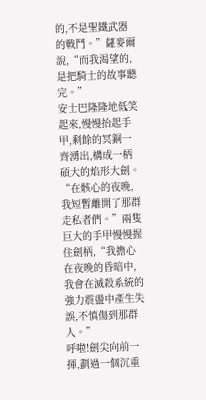的,不是聖鐵武器的戰鬥。”薩麥爾說,“而我渴望的,是把騎士的故事聽完。”
安士巴隆隆地低笑起來,慢慢抬起手甲,剩餘的冥銅一齊湧出,構成一柄碩大的焰形大劍。
“在骸心的夜晚,我短暫離開了那群走私者們。”兩隻巨大的手甲慢慢握住劍柄,“我擔心在夜晚的昏暗中,我會在滅殺系統的強力震盪中產生失誤,不慎傷到那群人。”
呼啦!劍尖向前一揮,劃過一個沉重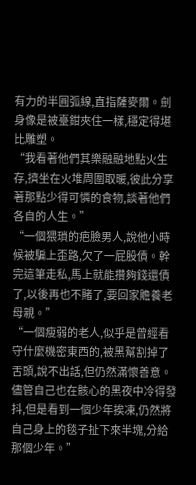有力的半圓弧線,直指薩麥爾。劍身像是被臺鉗夾住一樣,穩定得堪比雕塑。
“我看著他們其樂融融地點火生存,擠坐在火堆周圍取暖,彼此分享著那點少得可憐的食物,談著他們各自的人生。”
“一個猥瑣的疤臉男人,說他小時候被騙上歪路,欠了一屁股債。幹完這筆走私,馬上就能攢夠錢還債了,以後再也不賭了,要回家贍養老母親。”
“一個瘦弱的老人,似乎是曾經看守什麼機密東西的,被黑幫割掉了舌頭,說不出話,但仍然滿懷善意。儘管自己也在骸心的黑夜中冷得發抖,但是看到一個少年挨凍,仍然將自己身上的毯子扯下來半塊,分給那個少年。”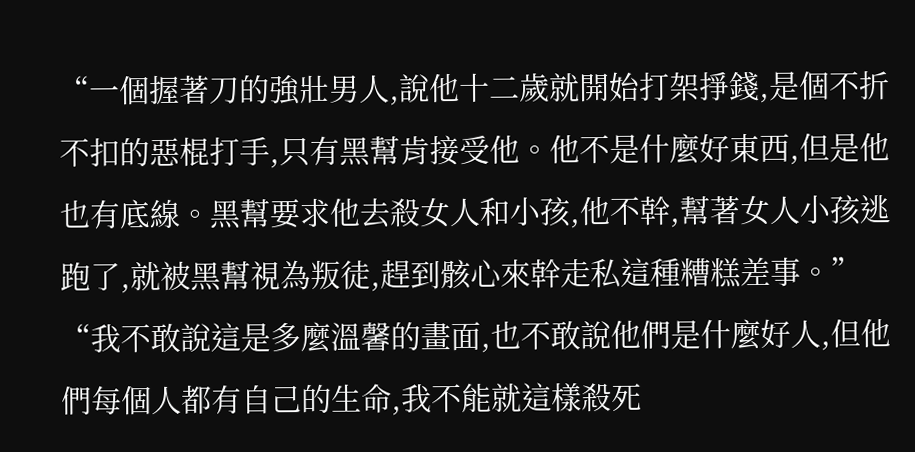“一個握著刀的強壯男人,說他十二歲就開始打架掙錢,是個不折不扣的惡棍打手,只有黑幫肯接受他。他不是什麼好東西,但是他也有底線。黑幫要求他去殺女人和小孩,他不幹,幫著女人小孩逃跑了,就被黑幫視為叛徒,趕到骸心來幹走私這種糟糕差事。”
“我不敢說這是多麼溫馨的畫面,也不敢說他們是什麼好人,但他們每個人都有自己的生命,我不能就這樣殺死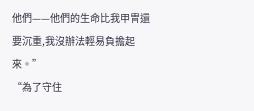他們——他們的生命比我甲冑還要沉重,我沒辦法輕易負擔起來。”
“為了守住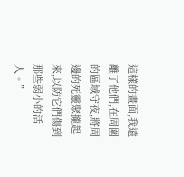這樣的畫面,我遠離了他們,在周圍的區域守夜,將周邊的死靈聚攏起來,以防它們傷到那些弱小的活人。”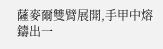薩麥爾雙臂展開,手甲中熔鑄出一